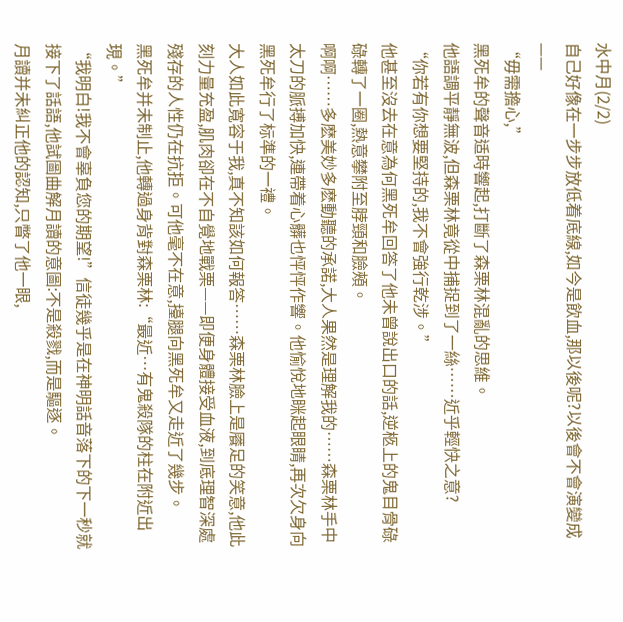水中月(2/2)
自己好像在一步步放低着底線,如今是飲血,那以後呢?以後會不會演變成——
“毋需擔心,”
黑死牟的聲音适時響起,打斷了森栗林混亂的思維。
他語調平靜無波,但森栗林竟從中捕捉到了一絲……近乎輕快之意?
“你若有你想要堅持的,我不會強行乾涉。”
他甚至沒去在意為何黑死牟回答了他未曾說出口的話,逆柩上的鬼目骨碌碌轉了一圈,熱意攀附至脖頸和臉頰。
啊啊……多麽美妙多麽動聽的承諾,大人果然是理解我的……森栗林手中太刀的脈搏加快,連帶着心髒也怦怦作響。他愉悅地眯起眼睛,再次欠身向黑死牟行了标準的一禮。
大人如此寬容于我,真不知該如何報答……森栗林臉上是餍足的笑意,他此刻力量充盈,肌肉卻在不自覺地戰栗——即便身體接受血液,到底理智深處殘存的人性仍在抗拒。可他毫不在意,擡腿向黑死牟又走近了幾步。
黑死牟并未制止,他轉過身背對森栗林:“最近…有鬼殺隊的柱在附近出現。”
“我明白!我不會辜負您的期望!”信徒幾乎是在神明話音落下的下一秒就接下了話語,他試圖曲解月讀的意圖:不是殺戮,而是驅逐。
月讀并未糾正他的認知,只瞥了他一眼,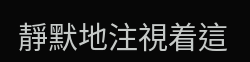靜默地注視着這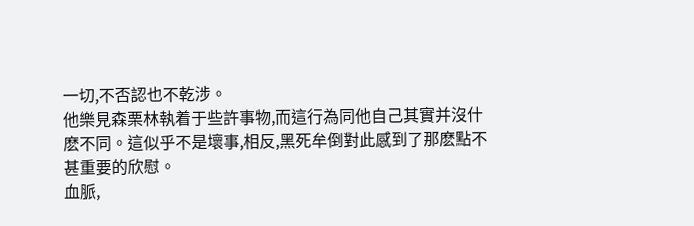一切,不否認也不乾涉。
他樂見森栗林執着于些許事物,而這行為同他自己其實并沒什麽不同。這似乎不是壞事,相反,黑死牟倒對此感到了那麽點不甚重要的欣慰。
血脈,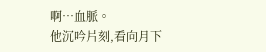啊…血脈。
他沉吟片刻,看向月下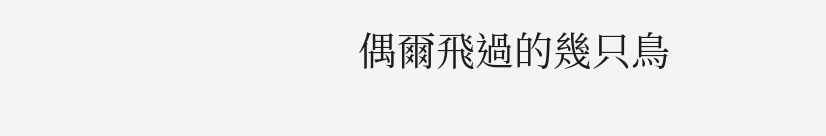偶爾飛過的幾只鳥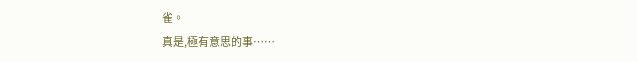雀。
真是,極有意思的事……